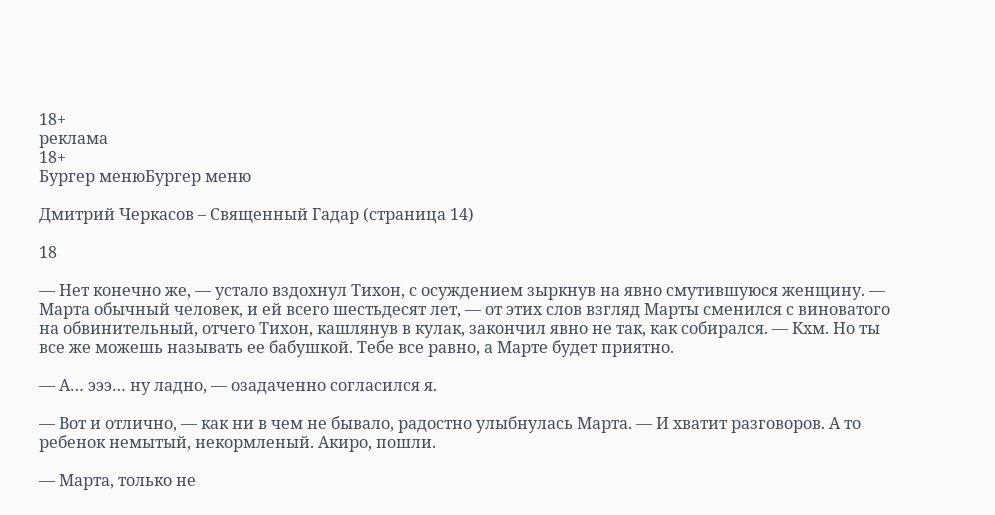18+
реклама
18+
Бургер менюБургер меню

Дмитрий Черкасов – Священный Гадар (страница 14)

18

— Нет конечно же, — устало вздохнул Тихон, с осуждением зыркнув на явно смутившуюся женщину. — Марта обычный человек, и ей всего шестьдесят лет, — от этих слов взгляд Марты сменился с виноватого на обвинительный, отчего Тихон, кашлянув в кулак, закончил явно не так, как собирался. — Кхм. Но ты все же можешь называть ее бабушкой. Тебе все равно, а Марте будет приятно.

— А… эээ… ну ладно, — озадаченно согласился я.

— Вот и отлично, — как ни в чем не бывало, радостно улыбнулась Марта. — И хватит разговоров. А то ребенок немытый, некормленый. Акиро, пошли.

— Марта, только не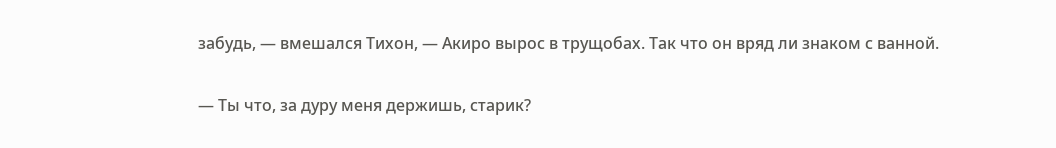забудь, — вмешался Тихон, — Акиро вырос в трущобах. Так что он вряд ли знаком с ванной.

— Ты что, за дуру меня держишь, старик?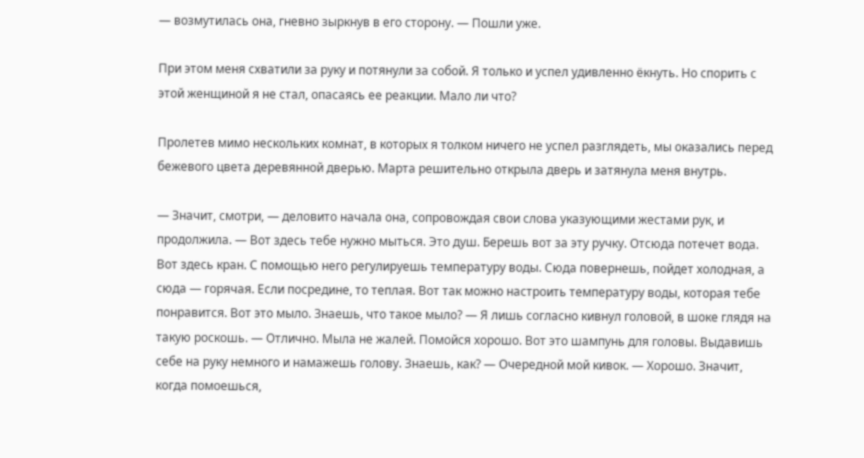— возмутилась она, гневно зыркнув в его сторону. — Пошли уже.

При этом меня схватили за руку и потянули за собой. Я только и успел удивленно ёкнуть. Но спорить с этой женщиной я не стал, опасаясь ее реакции. Мало ли что?

Пролетев мимо нескольких комнат, в которых я толком ничего не успел разглядеть, мы оказались перед бежевого цвета деревянной дверью. Марта решительно открыла дверь и затянула меня внутрь.

— Значит, смотри, — деловито начала она, сопровождая свои слова указующими жестами рук, и продолжила. — Вот здесь тебе нужно мыться. Это душ. Берешь вот за эту ручку. Отсюда потечет вода. Вот здесь кран. С помощью него регулируешь температуру воды. Сюда повернешь, пойдет холодная, а сюда — горячая. Если посредине, то теплая. Вот так можно настроить температуру воды, которая тебе понравится. Вот это мыло. Знаешь, что такое мыло? — Я лишь согласно кивнул головой, в шоке глядя на такую роскошь. — Отлично. Мыла не жалей. Помойся хорошо. Вот это шампунь для головы. Выдавишь себе на руку немного и намажешь голову. Знаешь, как? — Очередной мой кивок. — Хорошо. Значит, когда помоешься,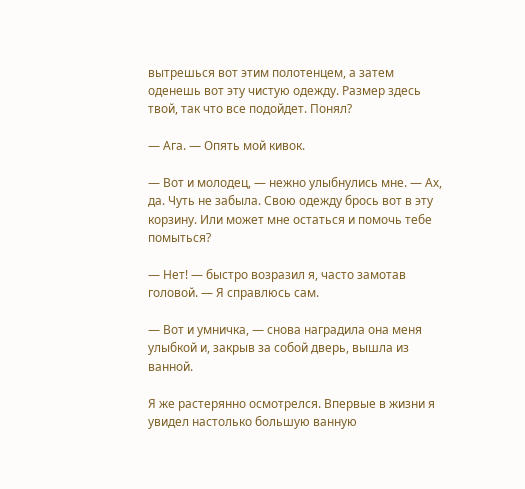вытрешься вот этим полотенцем, а затем оденешь вот эту чистую одежду. Размер здесь твой, так что все подойдет. Понял?

— Ага. — Опять мой кивок.

— Вот и молодец, — нежно улыбнулись мне. — Ах, да. Чуть не забыла. Свою одежду брось вот в эту корзину. Или может мне остаться и помочь тебе помыться?

— Нет! — быстро возразил я, часто замотав головой. — Я справлюсь сам.

— Вот и умничка, — снова наградила она меня улыбкой и, закрыв за собой дверь, вышла из ванной.

Я же растерянно осмотрелся. Впервые в жизни я увидел настолько большую ванную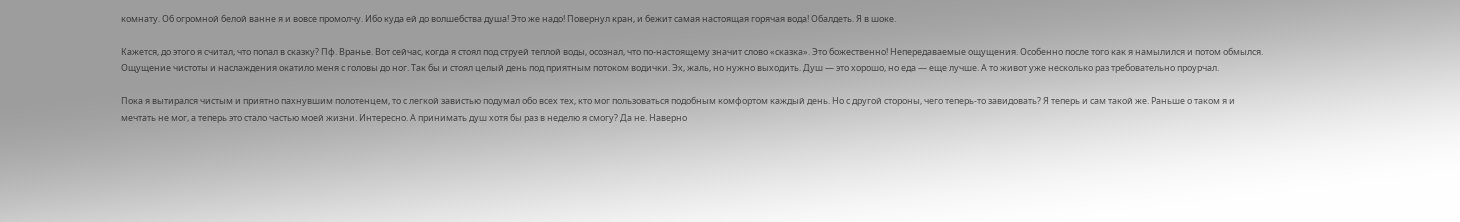комнату. Об огромной белой ванне я и вовсе промолчу. Ибо куда ей до волшебства душа! Это же надо! Повернул кран, и бежит самая настоящая горячая вода! Обалдеть. Я в шоке.

Кажется, до этого я считал, что попал в сказку? Пф. Вранье. Вот сейчас, когда я стоял под струей теплой воды, осознал, что по-настоящему значит слово «сказка». Это божественно! Непередаваемые ощущения. Особенно после того как я намылился и потом обмылся. Ощущение чистоты и наслаждения окатило меня с головы до ног. Так бы и стоял целый день под приятным потоком водички. Эх, жаль, но нужно выходить. Душ — это хорошо, но еда — еще лучше. А то живот уже несколько раз требовательно проурчал.

Пока я вытирался чистым и приятно пахнувшим полотенцем, то с легкой завистью подумал обо всех тех, кто мог пользоваться подобным комфортом каждый день. Но с другой стороны, чего теперь-то завидовать? Я теперь и сам такой же. Раньше о таком я и мечтать не мог, а теперь это стало частью моей жизни. Интересно. А принимать душ хотя бы раз в неделю я смогу? Да не. Наверно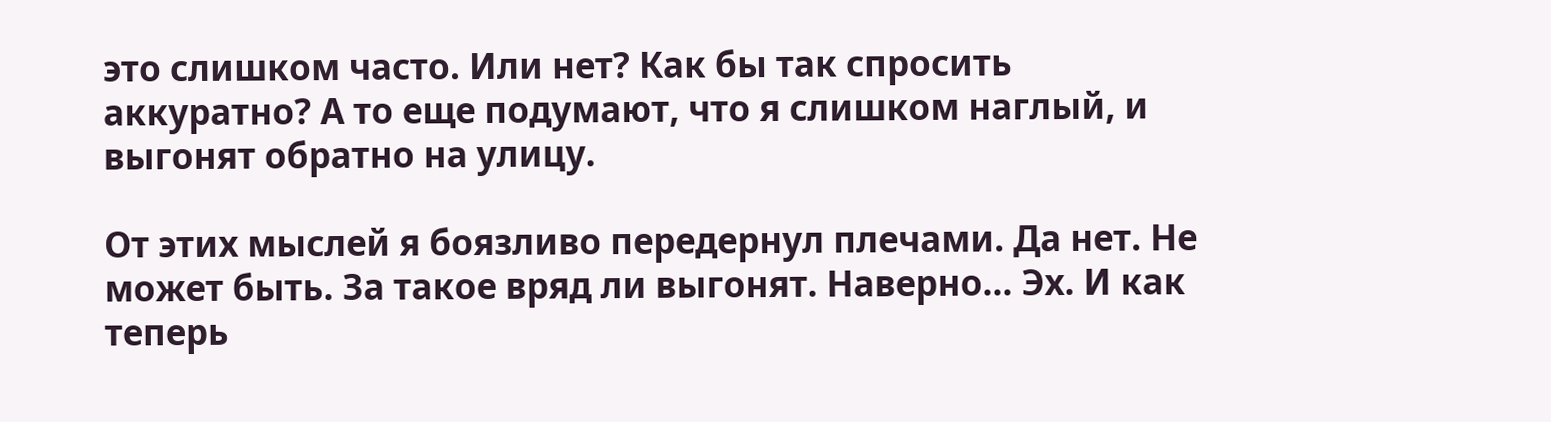это слишком часто. Или нет? Как бы так спросить аккуратно? А то еще подумают, что я слишком наглый, и выгонят обратно на улицу.

От этих мыслей я боязливо передернул плечами. Да нет. Не может быть. За такое вряд ли выгонят. Наверно… Эх. И как теперь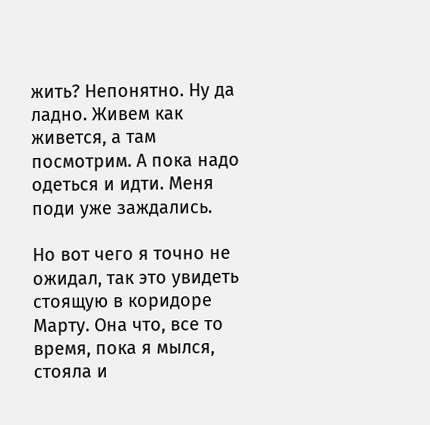жить? Непонятно. Ну да ладно. Живем как живется, а там посмотрим. А пока надо одеться и идти. Меня поди уже заждались.

Но вот чего я точно не ожидал, так это увидеть стоящую в коридоре Марту. Она что, все то время, пока я мылся, стояла и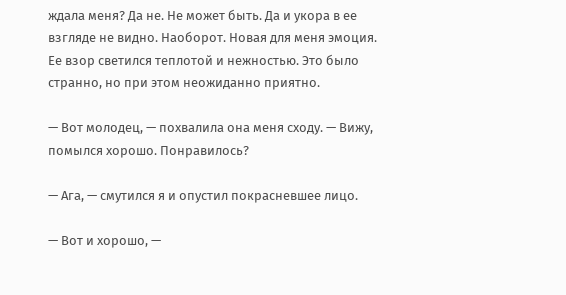ждала меня? Да не. Не может быть. Да и укора в ее взгляде не видно. Наоборот. Новая для меня эмоция. Ее взор светился теплотой и нежностью. Это было странно, но при этом неожиданно приятно.

— Вот молодец, — похвалила она меня сходу. — Вижу, помылся хорошо. Понравилось?

— Ага, — смутился я и опустил покрасневшее лицо.

— Вот и хорошо, —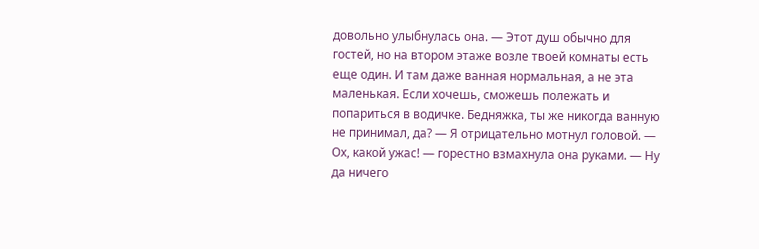довольно улыбнулась она. — Этот душ обычно для гостей, но на втором этаже возле твоей комнаты есть еще один. И там даже ванная нормальная, а не эта маленькая. Если хочешь, сможешь полежать и попариться в водичке. Бедняжка, ты же никогда ванную не принимал, да? — Я отрицательно мотнул головой. — Ох, какой ужас! — горестно взмахнула она руками. — Ну да ничего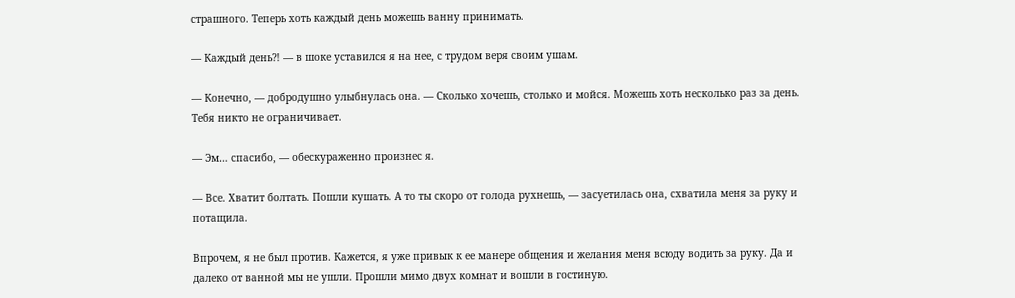страшного. Теперь хоть каждый день можешь ванну принимать.

— Каждый день⁈ — в шоке уставился я на нее, с трудом веря своим ушам.

— Конечно, — добродушно улыбнулась она. — Сколько хочешь, столько и мойся. Можешь хоть несколько раз за день. Тебя никто не ограничивает.

— Эм… спасибо, — обескураженно произнес я.

— Все. Хватит болтать. Пошли кушать. А то ты скоро от голода рухнешь, — засуетилась она, схватила меня за руку и потащила.

Впрочем, я не был против. Кажется, я уже привык к ее манере общения и желания меня всюду водить за руку. Да и далеко от ванной мы не ушли. Прошли мимо двух комнат и вошли в гостиную.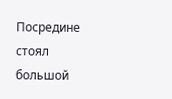Посредине стоял большой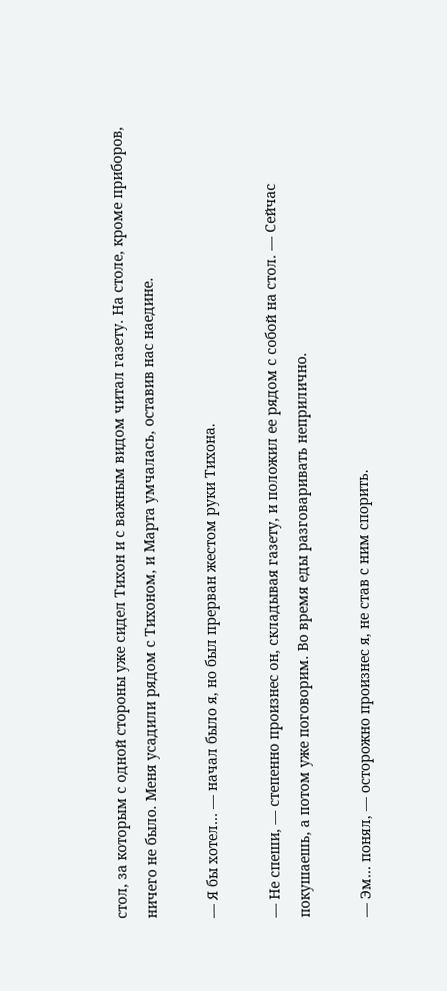стол, за которым с одной стороны уже сидел Тихон и с важным видом читал газету. На столе, кроме приборов, ничего не было. Меня усадили рядом с Тихоном, и Марта умчалась, оставив нас наедине.

— Я бы хотел… — начал было я, но был прерван жестом руки Тихона.

— Не спеши, — степенно произнес он, складывая газету, и положил ее рядом с собой на стол. — Сейчас покушаешь, а потом уже поговорим. Во время еды разговаривать неприлично.

— Эм… понял, — осторожно произнес я, не став с ним спорить.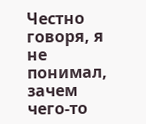Честно говоря, я не понимал, зачем чего-то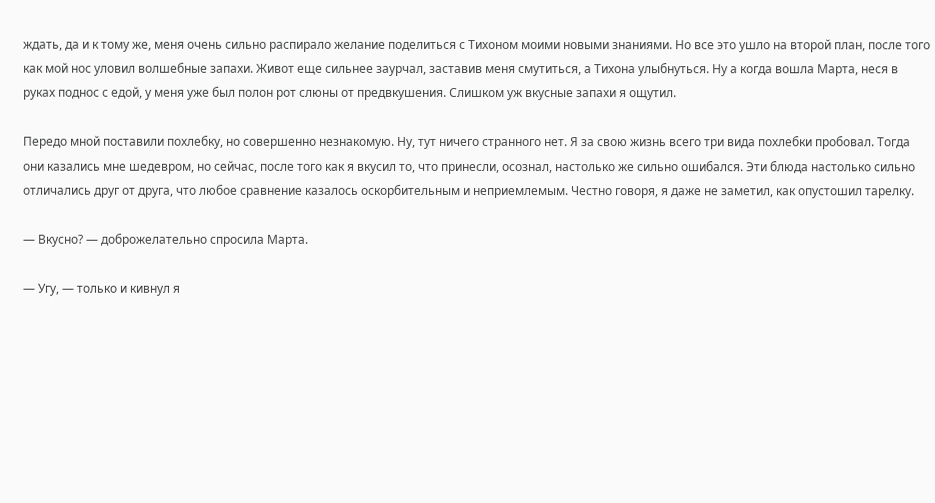ждать, да и к тому же, меня очень сильно распирало желание поделиться с Тихоном моими новыми знаниями. Но все это ушло на второй план, после того как мой нос уловил волшебные запахи. Живот еще сильнее заурчал, заставив меня смутиться, а Тихона улыбнуться. Ну а когда вошла Марта, неся в руках поднос с едой, у меня уже был полон рот слюны от предвкушения. Слишком уж вкусные запахи я ощутил.

Передо мной поставили похлебку, но совершенно незнакомую. Ну, тут ничего странного нет. Я за свою жизнь всего три вида похлебки пробовал. Тогда они казались мне шедевром, но сейчас, после того как я вкусил то, что принесли, осознал, настолько же сильно ошибался. Эти блюда настолько сильно отличались друг от друга, что любое сравнение казалось оскорбительным и неприемлемым. Честно говоря, я даже не заметил, как опустошил тарелку.

— Вкусно? — доброжелательно спросила Марта.

— Угу, — только и кивнул я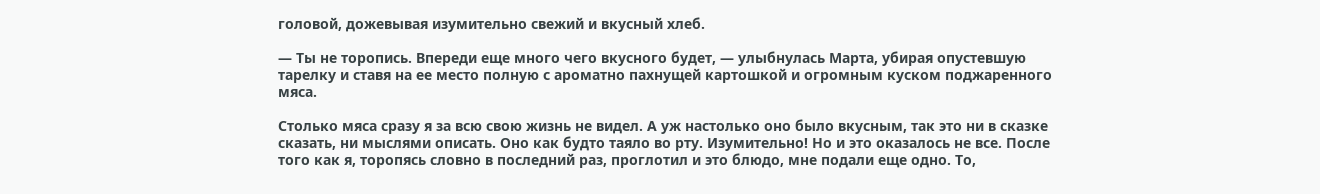головой, дожевывая изумительно свежий и вкусный хлеб.

— Ты не торопись. Впереди еще много чего вкусного будет, — улыбнулась Марта, убирая опустевшую тарелку и ставя на ее место полную с ароматно пахнущей картошкой и огромным куском поджаренного мяса.

Столько мяса сразу я за всю свою жизнь не видел. А уж настолько оно было вкусным, так это ни в сказке сказать, ни мыслями описать. Оно как будто таяло во рту. Изумительно! Но и это оказалось не все. После того как я, торопясь словно в последний раз, проглотил и это блюдо, мне подали еще одно. То,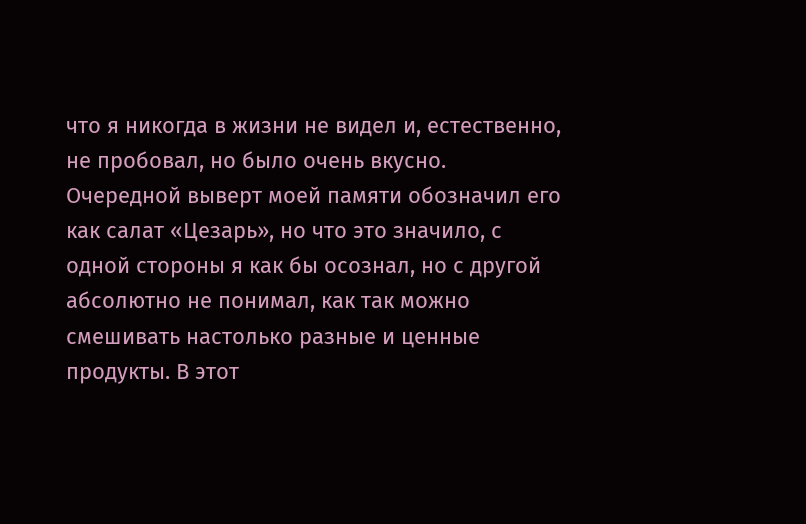что я никогда в жизни не видел и, естественно, не пробовал, но было очень вкусно. Очередной выверт моей памяти обозначил его как салат «Цезарь», но что это значило, с одной стороны я как бы осознал, но с другой абсолютно не понимал, как так можно смешивать настолько разные и ценные продукты. В этот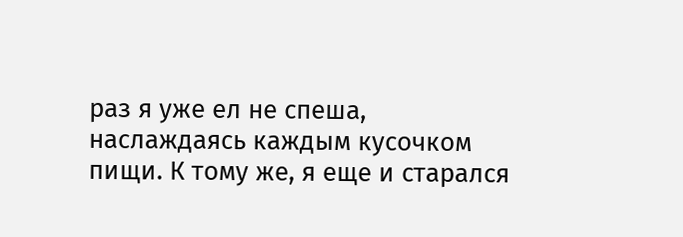раз я уже ел не спеша, наслаждаясь каждым кусочком пищи. К тому же, я еще и старался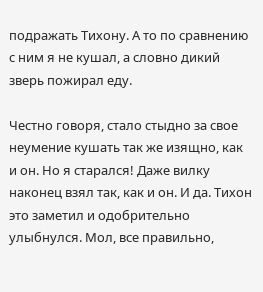подражать Тихону. А то по сравнению с ним я не кушал, а словно дикий зверь пожирал еду.

Честно говоря, стало стыдно за свое неумение кушать так же изящно, как и он. Но я старался! Даже вилку наконец взял так, как и он. И да. Тихон это заметил и одобрительно улыбнулся. Мол, все правильно,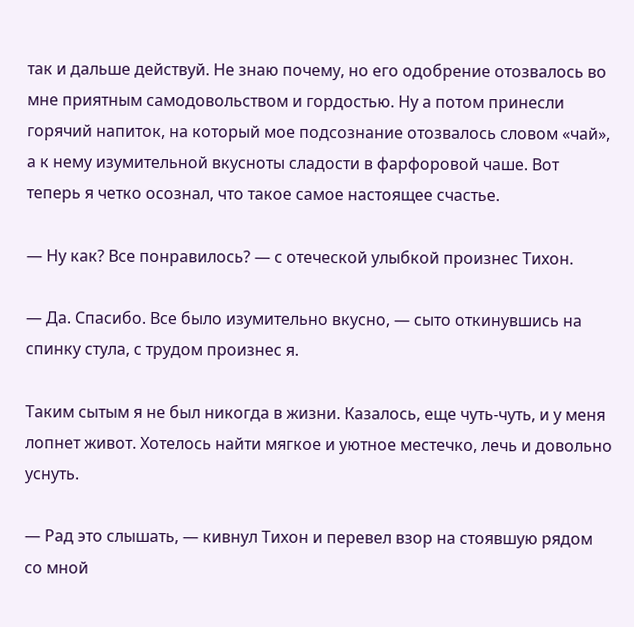так и дальше действуй. Не знаю почему, но его одобрение отозвалось во мне приятным самодовольством и гордостью. Ну а потом принесли горячий напиток, на который мое подсознание отозвалось словом «чай», а к нему изумительной вкусноты сладости в фарфоровой чаше. Вот теперь я четко осознал, что такое самое настоящее счастье.

— Ну как? Все понравилось? — с отеческой улыбкой произнес Тихон.

— Да. Спасибо. Все было изумительно вкусно, — сыто откинувшись на спинку стула, с трудом произнес я.

Таким сытым я не был никогда в жизни. Казалось, еще чуть-чуть, и у меня лопнет живот. Хотелось найти мягкое и уютное местечко, лечь и довольно уснуть.

— Рад это слышать, — кивнул Тихон и перевел взор на стоявшую рядом со мной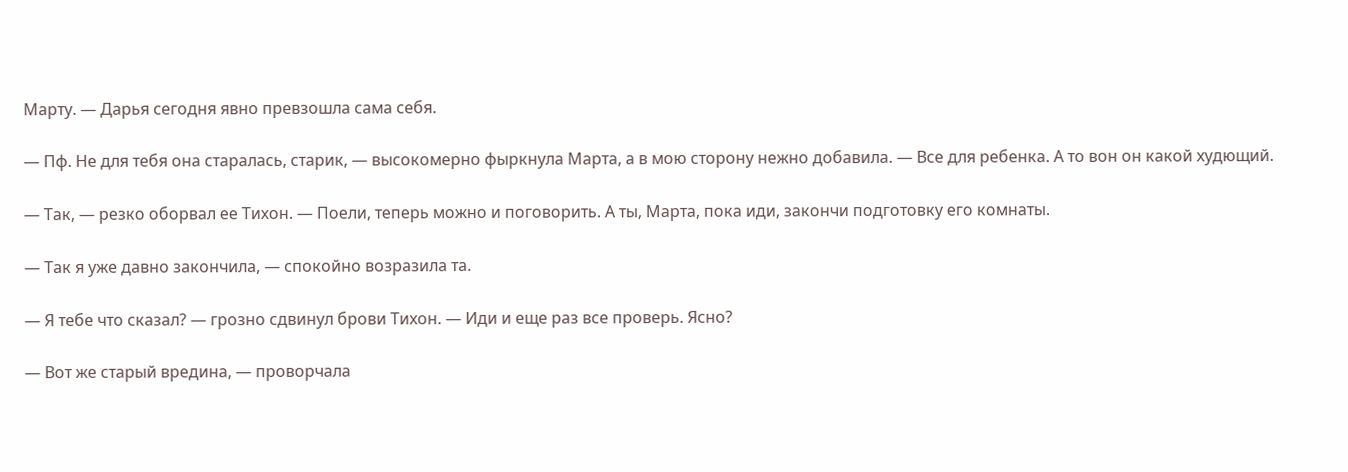Марту. — Дарья сегодня явно превзошла сама себя.

— Пф. Не для тебя она старалась, старик, — высокомерно фыркнула Марта, а в мою сторону нежно добавила. — Все для ребенка. А то вон он какой худющий.

— Так, — резко оборвал ее Тихон. — Поели, теперь можно и поговорить. А ты, Марта, пока иди, закончи подготовку его комнаты.

— Так я уже давно закончила, — спокойно возразила та.

— Я тебе что сказал? — грозно сдвинул брови Тихон. — Иди и еще раз все проверь. Ясно?

— Вот же старый вредина, — проворчала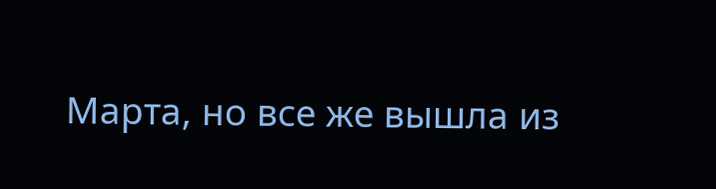Марта, но все же вышла из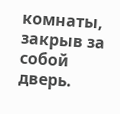комнаты, закрыв за собой дверь.